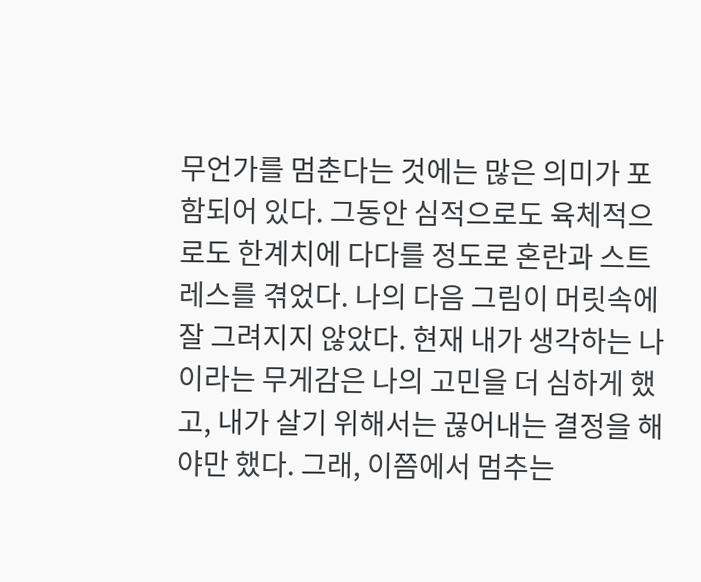무언가를 멈춘다는 것에는 많은 의미가 포함되어 있다. 그동안 심적으로도 육체적으로도 한계치에 다다를 정도로 혼란과 스트레스를 겪었다. 나의 다음 그림이 머릿속에 잘 그려지지 않았다. 현재 내가 생각하는 나이라는 무게감은 나의 고민을 더 심하게 했고, 내가 살기 위해서는 끊어내는 결정을 해야만 했다. 그래, 이쯤에서 멈추는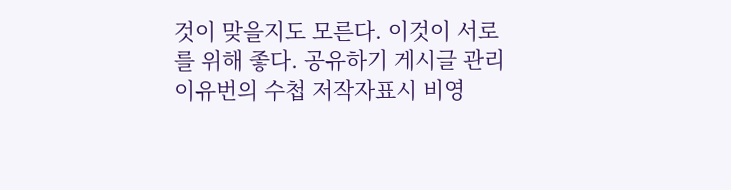것이 맞을지도 모른다. 이것이 서로를 위해 좋다. 공유하기 게시글 관리 이유번의 수첩 저작자표시 비영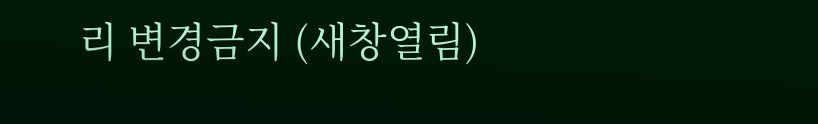리 변경금지 (새창열림)